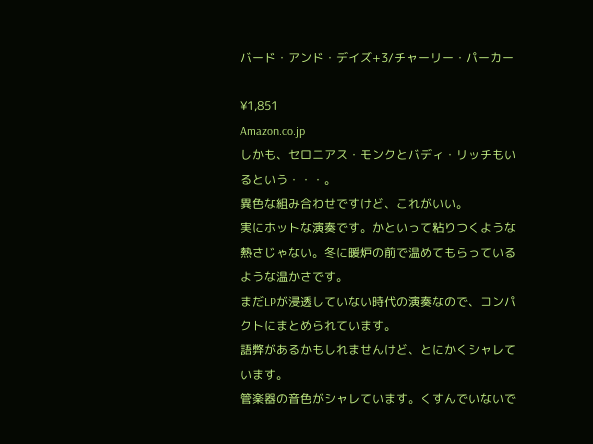バード・アンド・デイズ+3/チャーリー・パーカー

¥1,851
Amazon.co.jp
しかも、セロニアス・モンクとバディ・リッチもいるという・・・。
異色な組み合わせですけど、これがいい。
実にホットな演奏です。かといって粘りつくような熱さじゃない。冬に暖炉の前で温めてもらっているような温かさです。
まだLPが浸透していない時代の演奏なので、コンパクトにまとめられています。
語弊があるかもしれませんけど、とにかくシャレています。
管楽器の音色がシャレています。くすんでいないで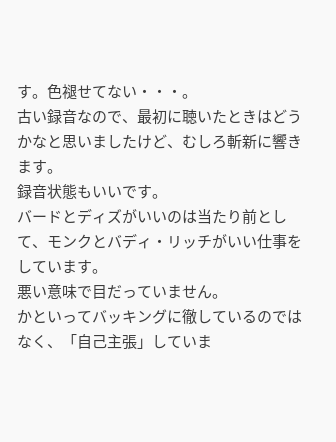す。色褪せてない・・・。
古い録音なので、最初に聴いたときはどうかなと思いましたけど、むしろ斬新に響きます。
録音状態もいいです。
バードとディズがいいのは当たり前として、モンクとバディ・リッチがいい仕事をしています。
悪い意味で目だっていません。
かといってバッキングに徹しているのではなく、「自己主張」していま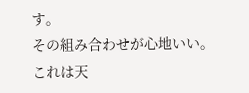す。
その組み合わせが心地いい。
これは天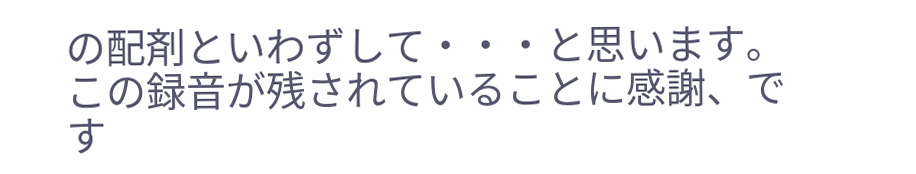の配剤といわずして・・・と思います。
この録音が残されていることに感謝、です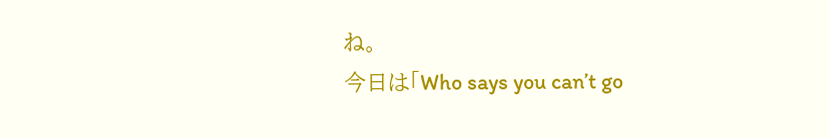ね。
今日は「Who says you can’t go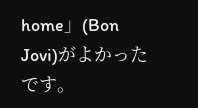home」(Bon Jovi)がよかったです。